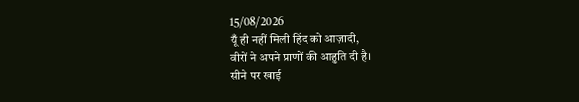15/08/2026
यूँ ही नहीं मिली हिंद को आज़ादी,
वीरों ने अपने प्राणों की आहुति दी है।
सीने पर खाई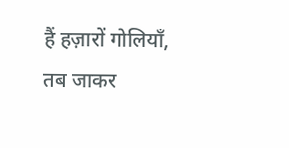हैं हज़ारों गोलियाँ,
तब जाकर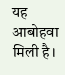यह आबोहवा मिली है।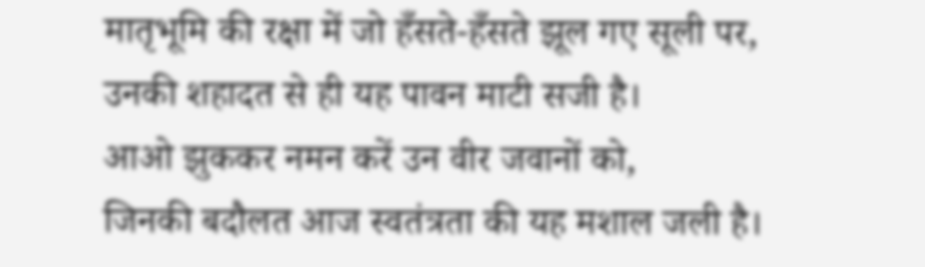मातृभूमि की रक्षा में जो हँसते-हँसते झूल गए सूली पर,
उनकी शहादत से ही यह पावन माटी सजी है।
आओ झुककर नमन करें उन वीर जवानों को,
जिनकी बदौलत आज स्वतंत्रता की यह मशाल जली है।